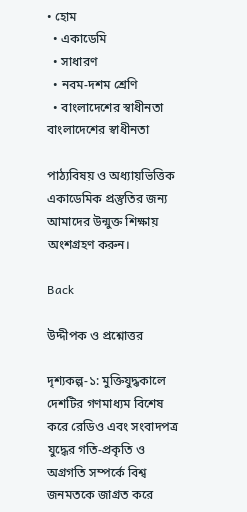• হোম
  • একাডেমি
  • সাধারণ
  • নবম-দশম শ্রেণি
  • বাংলাদেশের স্বাধীনতা
বাংলাদেশের স্বাধীনতা

পাঠ্যবিষয় ও অধ্যায়ভিত্তিক একাডেমিক প্রস্তুতির জন্য আমাদের উন্মুক্ত শিক্ষায় অংশগ্রহণ করুন।

Back

উদ্দীপক ও প্রশ্নোত্তর

দৃশ্যকল্প-১: মুক্তিযুদ্ধকালে দেশটির গণমাধ্যম বিশেষ করে রেডিও এবং সংবাদপত্র যুদ্ধের গতি-প্রকৃতি ও অগ্রগতি সম্পর্কে বিশ্ব জনমতকে জাগ্রত করে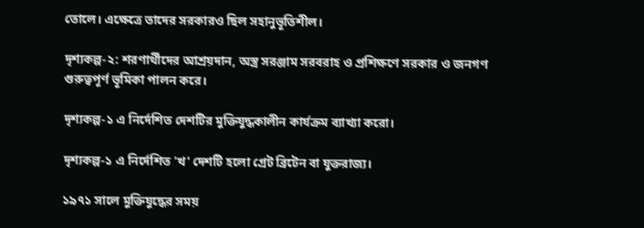তোলে। এক্ষেত্রে তাদের সরকারও ছিল সহানুভূতিশীল।

দৃশ্যকল্প-২: শরণার্থীদের আশ্রয়দান, অস্ত্র সরঞ্জাম সরবরাহ ও প্রশিক্ষণে সরকার ও জনগণ গুরুত্বপূর্ণ ভূমিকা পালন করে।

দৃশ্যকল্প-১ এ নির্দেশিত দেশটির মুক্তিযুদ্ধকালীন কার্যক্রম ব্যাখ্যা করো।

দৃশ্যকল্প-১ এ নির্দেশিত 'খ' দেশটি হলো গ্রেট ব্রিটেন বা যুক্তরাজ্য।

১৯৭১ সালে মুক্তিযুদ্ধের সময়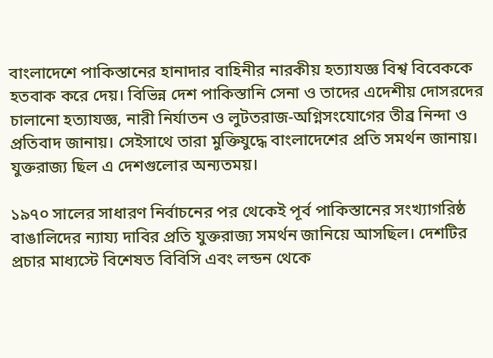বাংলাদেশে পাকিস্তানের হানাদার বাহিনীর নারকীয় হত্যাযজ্ঞ বিশ্ব বিবেককে হতবাক করে দেয়। বিভিন্ন দেশ পাকিস্তানি সেনা ও তাদের এদেশীয় দোসরদের চালানো হত্যাযজ্ঞ, নারী নির্যাতন ও লুটতরাজ-অগ্নিসংযোগের তীব্র নিন্দা ও প্রতিবাদ জানায়। সেইসাথে তারা মুক্তিযুদ্ধে বাংলাদেশের প্রতি সমর্থন জানায়। যুক্তরাজ্য ছিল এ দেশগুলোর অন্যতময়।

১৯৭০ সালের সাধারণ নির্বাচনের পর থেকেই পূর্ব পাকিস্তানের সংখ্যাগরিষ্ঠ বাঙালিদের ন্যায্য দাবির প্রতি যুক্তরাজ্য সমর্থন জানিয়ে আসছিল। দেশটির প্রচার মাধ্যস্টে বিশেষত বিবিসি এবং লন্ডন থেকে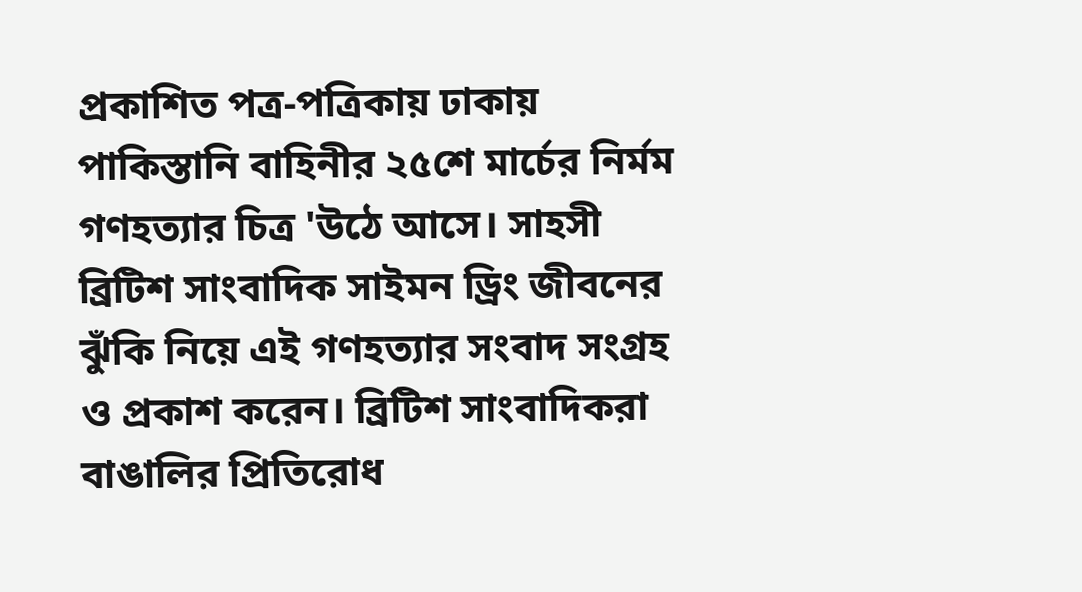প্রকাশিত পত্র-পত্রিকায় ঢাকায় পাকিস্তানি বাহিনীর ২৫শে মার্চের নির্মম গণহত্যার চিত্র 'উঠে আসে। সাহসী ব্রিটিশ সাংবাদিক সাইমন ড্রিং জীবনের ঝুঁকি নিয়ে এই গণহত্যার সংবাদ সংগ্রহ ও প্রকাশ করেন। ব্রিটিশ সাংবাদিকরা বাঙালির প্রিতিরোধ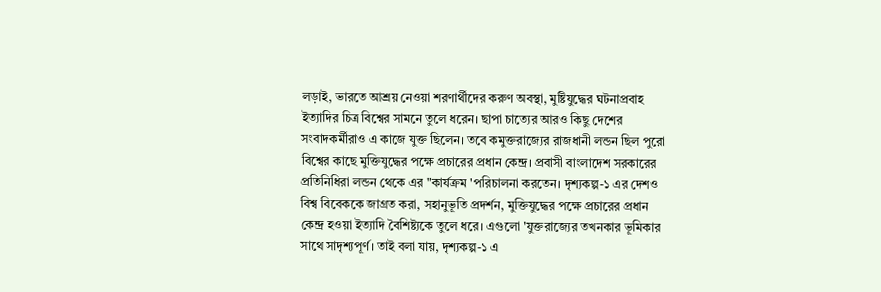লড়াই, ভারতে আশ্রয় নেওয়া শরণার্থীদের করুণ অবস্থা, মুষ্টিযুদ্ধের ঘটনাপ্রবাহ ইত্যাদির চিত্র বিশ্বের সামনে তুলে ধরেন। ছাপা চাত্যের আরও কিছু দেশের সংবাদকর্মীরাও এ কাজে যুক্ত ছিলেন। তবে কমুক্তরাজ্যের রাজধানী লন্ডন ছিল পুরো বিশ্বের কাছে মুক্তিযুদ্ধের পক্ষে প্রচারের প্রধান কেন্দ্র। প্রবাসী বাংলাদেশ সরকারের প্রতিনিধিরা লন্ডন থেকে এর "কার্যক্রম 'পরিচালনা করতেন। দৃশ্যকল্প-১ এর দেশও বিশ্ব বিবেককে জাগ্রত করা, সহানুভূতি প্রদর্শন, মুক্তিযুদ্ধের পক্ষে প্রচারের প্রধান কেন্দ্র হওয়া ইত্যাদি বৈশিষ্ট্যকে তুলে ধরে। এগুলো 'যুক্তরাজ্যের তখনকার ভূমিকার সাথে সাদৃশ্যপূর্ণ। তাই বলা যায়, দৃশ্যকল্প-১ এ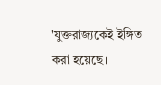'যুক্তরাজ্যকেই ইঙ্গিত করা হয়েছে।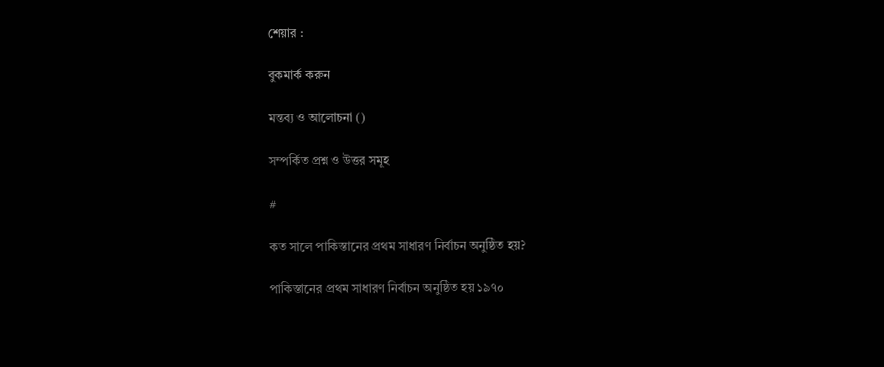শেয়ার :

বুকমার্ক করুন

মন্তব্য ও আলোচনা ()

সম্পর্কিত প্রশ্ন ও উত্তর সমূহ

#

কত সালে পাকিস্তানের প্রথম সাধারণ নির্বাচন অনুষ্ঠিত হয়?

পাকিস্তানের প্রথম সাধারণ নির্বাচন অনুষ্ঠিত হয় ১৯৭০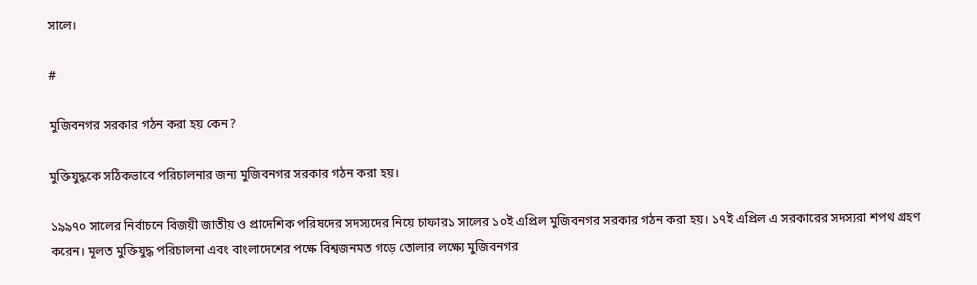সালে।

#

মুজিবনগর সরকার গঠন করা হয় কেন?

মুক্তিযুদ্ধকে সঠিকভাবে পরিচালনার জন্য মুজিবনগর সরকার গঠন করা হয়।

১৯৯৭০ সালের নির্বাচনে বিজয়ী জাতীয় ও প্রাদেশিক পরিষদের সদস্যদের নিয়ে চাফার১ সালের ১০ই এপ্রিল মুজিবনগর সরকার গঠন করা হয়। ১৭ই এপ্রিল এ সরকারের সদস্যরা শপথ গ্রহণ করেন। মূলত মুক্তিযুদ্ধ পরিচালনা এবং বাংলাদেশের পক্ষে বিশ্বজনমত গড়ে তোলার লক্ষ্যে মুজিবনগর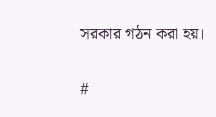সরকার গঠন করা হয়।

#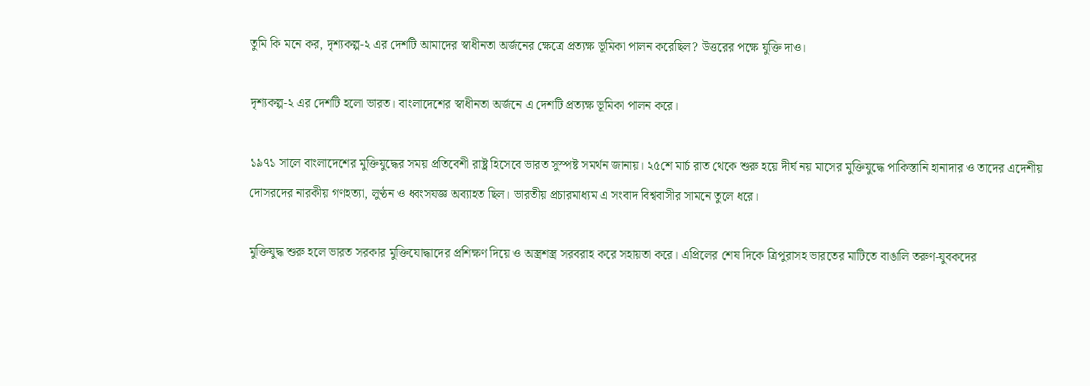তুমি কি মনে কর, দৃশ্যকল্প-২ এর দেশটি আমাদের স্বাধীনতা অর্জনের ক্ষেত্রে প্রত্যক্ষ ভূমিকা পালন করেছিল? উত্তরের পক্ষে যুক্তি দাও।

দৃশ্যকল্প-২ এর দেশটি হলো ভারত। বাংলাদেশের স্বাধীনতা অর্জনে এ দেশটি প্রত্যক্ষ ভূমিকা পালন করে।

১৯৭১ সালে বাংলাদেশের মুক্তিযুদ্ধের সময় প্রতিবেশী রাষ্ট্র হিসেবে ভারত সুস্পষ্ট সমর্থন জানায়। ২৫শে মার্চ রাত থেকে শুরু হয়ে দীর্ঘ নয় মাসের মুক্তিযুদ্ধে পাকিস্তানি হানাদার ও তাদের এদেশীয় দোসরদের নারকীয় গণহত্যা, লুণ্ঠন ও ধ্বংসযজ্ঞ অব্যাহত ছিল। ভারতীয় প্রচারমাধ্যম এ সংবাদ বিশ্ববাসীর সামনে তুলে ধরে।

মুক্তিযুদ্ধ শুরু হলে ভারত সরকার মুক্তিযোদ্ধাদের প্রশিক্ষণ দিয়ে ও অস্ত্রশস্ত্র সরবরাহ করে সহায়তা করে। এপ্রিলের শেষ দিকে ত্রিপুরাসহ ভারতের মাটিতে বাঙালি তরুণ-যুবকদের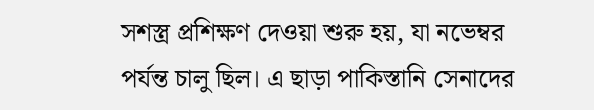সশস্ত্র প্রশিক্ষণ দেওয়া শুরু হয়, যা নভেম্বর পর্যন্ত চালু ছিল। এ ছাড়া পাকিস্তানি সেনাদের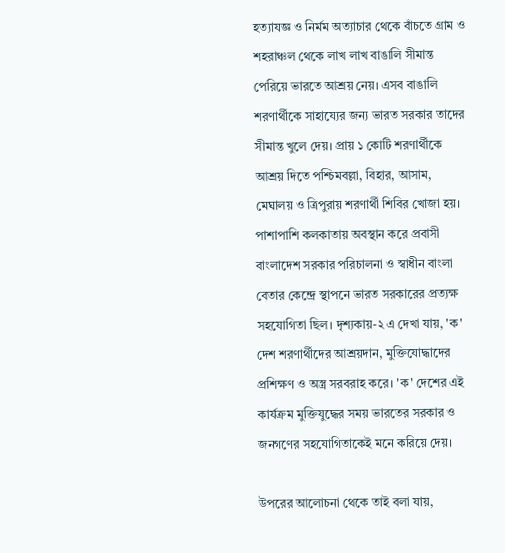হত্যাযজ্ঞ ও নির্মম অত্যাচার থেকে বাঁচতে গ্রাম ও শহরাঞ্চল থেকে লাখ লাখ বাঙালি সীমান্ত পেরিয়ে ভারতে আশ্রয় নেয়। এসব বাঙালি শরণার্থীকে সাহায্যের জন্য ভারত সরকার তাদের সীমান্ত খুলে দেয়। প্রায় ১ কোটি শরণার্থীকে আশ্রয় দিতে পশ্চিমবল্লা, বিহার, আসাম, মেঘালয় ও ত্রিপুরায় শরণার্থী শিবির খোজা হয়। পাশাপাশি কলকাতায় অবস্থান করে প্রবাসী বাংলাদেশ সরকার পরিচালনা ও স্বাধীন বাংলা বেতার কেন্দ্রে স্থাপনে ভারত সরকারের প্রত্যক্ষ সহযোগিতা ছিল। দৃশ্যকায়-২ এ দেখা যায়, 'ক' দেশ শরণার্থীদের আশ্রয়দান, মুক্তিযোদ্ধাদের প্রশিক্ষণ ও অস্ত্র সরবরাহ করে। 'ক' দেশের এই কার্যক্রম মুক্তিযুদ্ধের সময় ভারতের সরকার ও জনগণের সহযোগিতাকেই মনে করিয়ে দেয়।

উপরের আলোচনা থেকে তাই বলা যায়,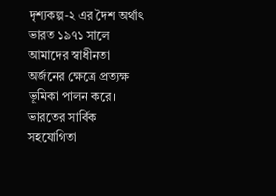দৃশ্যকল্প-২ এর দৈশ অর্থাৎ ভারত ১৯৭১ সালে আমাদের স্বাধীনতা অর্জনের ক্ষেত্রে প্রত্যক্ষ ভূমিকা পালন করে। ভারতের সার্বিক সহযোগিতা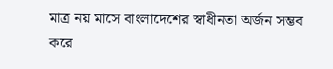মাত্র নয় মাসে বাংলাদেশের স্বাধীনতা অর্জন সম্ভব করে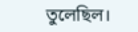তুলেছিল।